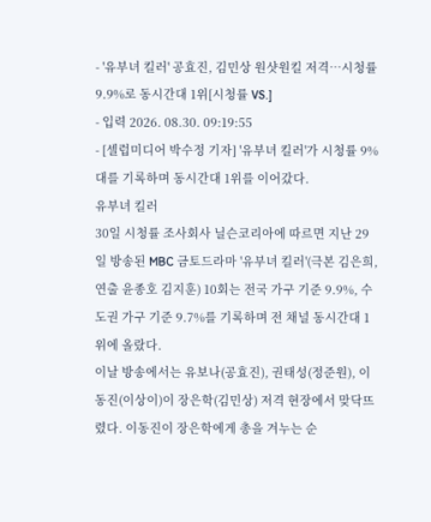- '유부녀 킬러' 공효진, 김민상 원샷원킬 저격…시청률 9.9%로 동시간대 1위[시청률 VS.]
- 입력 2026. 08.30. 09:19:55
- [셀럽미디어 박수정 기자] '유부녀 킬러'가 시청률 9%대를 기록하며 동시간대 1위를 이어갔다.
유부녀 킬러
30일 시청률 조사회사 닐슨코리아에 따르면 지난 29일 방송된 MBC 금토드라마 '유부녀 킬러'(극본 김은희, 연출 윤종호 김지훈) 10회는 전국 가구 기준 9.9%, 수도권 가구 기준 9.7%를 기록하며 전 채널 동시간대 1위에 올랐다.
이날 방송에서는 유보나(공효진), 권태성(정준원), 이동진(이상이)이 장은학(김민상) 저격 현장에서 맞닥뜨렸다. 이동진이 장은학에게 총을 겨누는 순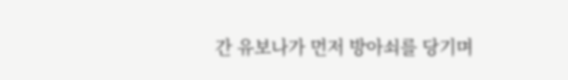간 유보나가 먼저 방아쇠를 당기며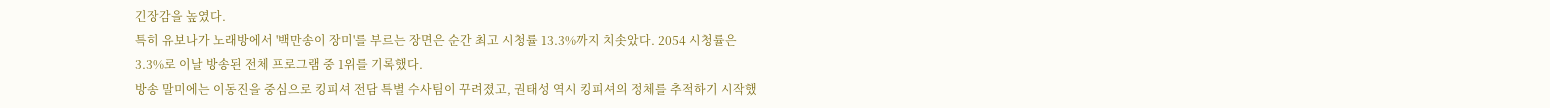긴장감을 높였다.
특히 유보나가 노래방에서 '백만송이 장미'를 부르는 장면은 순간 최고 시청률 13.3%까지 치솟았다. 2054 시청률은 3.3%로 이날 방송된 전체 프로그램 중 1위를 기록했다.
방송 말미에는 이동진을 중심으로 킹피셔 전담 특별 수사팀이 꾸려졌고, 권태성 역시 킹피셔의 정체를 추적하기 시작했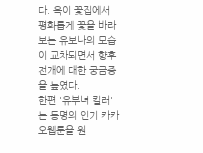다. 옥이 꽃집에서 평화롭게 꽃을 바라보는 유보나의 모습이 교차되면서 향후 전개에 대한 궁금증을 높였다.
한편 '유부녀 킬러'는 동명의 인기 카카오웹툰을 원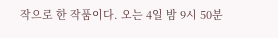작으로 한 작품이다. 오는 4일 밤 9시 50분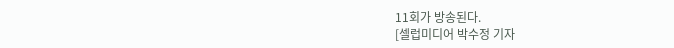11회가 방송된다.
[셀럽미디어 박수정 기자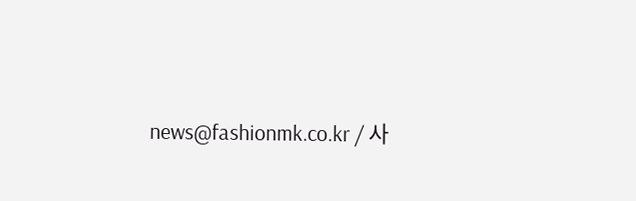news@fashionmk.co.kr / 사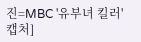진=MBC '유부녀 킬러' 캡처]